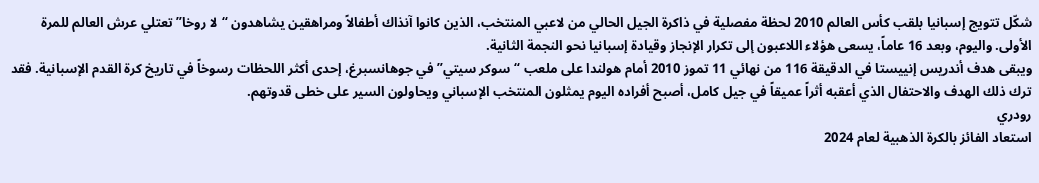شكّل تتويج إسبانيا بلقب كأس العالم 2010 لحظة مفصلية في ذاكرة الجيل الحالي من لاعبي المنتخب، الذين كانوا آنذاك أطفالاً ومراهقين يشاهدون “لا روخا” تعتلي عرش العالم للمرة الأولى. واليوم، وبعد 16 عاماً، يسعى هؤلاء اللاعبون إلى تكرار الإنجاز وقيادة إسبانيا نحو النجمة الثانية.
ويبقى هدف أندريس إنييستا في الدقيقة 116 من نهائي 11 تموز 2010 أمام هولندا على ملعب “سوكر سيتي” في جوهانسبرغ، إحدى أكثر اللحظات رسوخاً في تاريخ كرة القدم الإسبانية. فقد ترك ذلك الهدف والاحتفال الذي أعقبه أثراً عميقاً في جيل كامل، أصبح أفراده اليوم يمثلون المنتخب الإسباني ويحاولون السير على خطى قدوتهم.
رودري
استعاد الفائز بالكرة الذهبية لعام 2024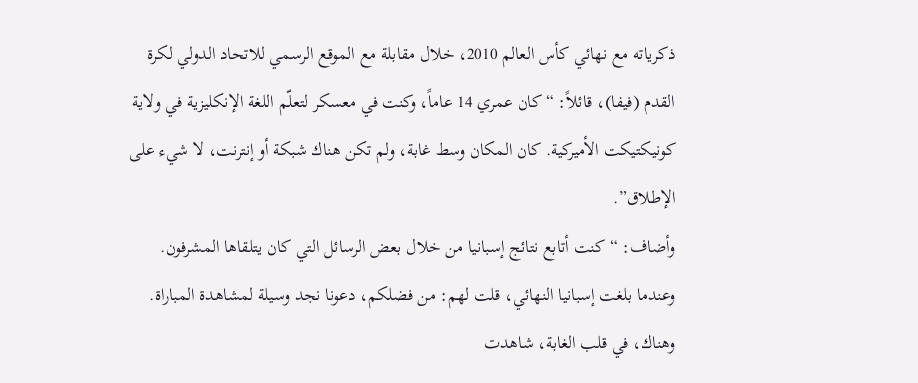ذكرياته مع نهائي كأس العالم 2010، خلال مقابلة مع الموقع الرسمي للاتحاد الدولي لكرة القدم (فيفا)، قائلاً: “كان عمري 14 عاماً، وكنت في معسكر لتعلّم اللغة الإنكليزية في ولاية كونيكتيكت الأميركية. كان المكان وسط غابة، ولم تكن هناك شبكة أو إنترنت، لا شيء على الإطلاق”.
وأضاف: “كنت أتابع نتائج إسبانيا من خلال بعض الرسائل التي كان يتلقاها المشرفون. وعندما بلغت إسبانيا النهائي، قلت لهم: من فضلكم، دعونا نجد وسيلة لمشاهدة المباراة. وهناك، في قلب الغابة، شاهدت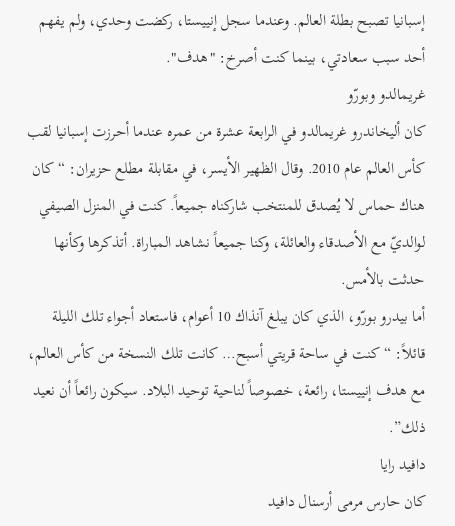إسبانيا تصبح بطلة العالم. وعندما سجل إنييستا، ركضت وحدي، ولم يفهم أحد سبب سعادتي، بينما كنت أصرخ: "هدف".
غريمالدو وبورّو
كان أليخاندرو غريمالدو في الرابعة عشرة من عمره عندما أحرزت إسبانيا لقب كأس العالم عام 2010. وقال الظهير الأيسر، في مقابلة مطلع حزيران: “كان هناك حماس لا يُصدق للمنتخب شاركناه جميعاً. كنت في المنزل الصيفي لوالديّ مع الأصدقاء والعائلة، وكنا جميعاً نشاهد المباراة. أتذكرها وكأنها حدثت بالأمس.
أما بيدرو بورّو، الذي كان يبلغ آنذاك 10 أعوام، فاستعاد أجواء تلك الليلة قائلاً: “كنت في ساحة قريتي أسبح… كانت تلك النسخة من كأس العالم، مع هدف إنييستا، رائعة، خصوصاً لناحية توحيد البلاد. سيكون رائعاً أن نعيد ذلك”.
دافيد رايا
كان حارس مرمى أرسنال دافيد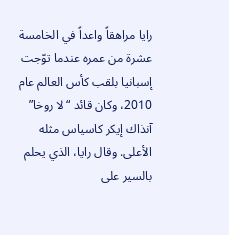رايا مراهقاً واعداً في الخامسة عشرة من عمره عندما توّجت إسبانيا بلقب كأس العالم عام 2010، وكان قائد “لا روخا” آنذاك إيكر كاسياس مثله الأعلى. وقال رايا، الذي يحلم بالسير على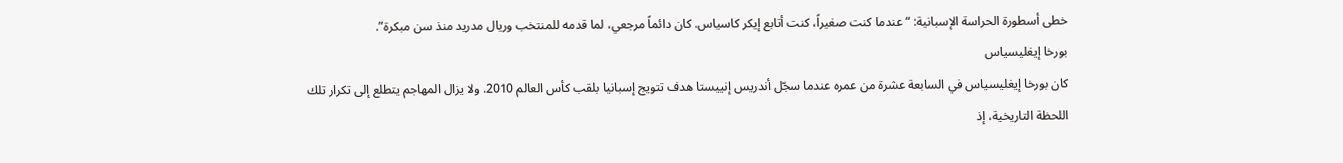خطى أسطورة الحراسة الإسبانية: “عندما كنت صغيراً، كنت أتابع إيكر كاسياس. كان دائماً مرجعي، لما قدمه للمنتخب وريال مدريد منذ سن مبكرة”.
بورخا إيغليسياس
كان بورخا إيغليسياس في السابعة عشرة من عمره عندما سجّل أندريس إنييستا هدف تتويج إسبانيا بلقب كأس العالم 2010. ولا يزال المهاجم يتطلع إلى تكرار تلك اللحظة التاريخية، إذ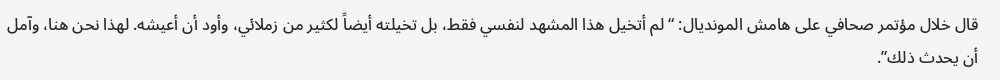قال خلال مؤتمر صحافي على هامش المونديال: “لم أتخيل هذا المشهد لنفسي فقط، بل تخيلته أيضاً لكثير من زملائي، وأود أن أعيشه. لهذا نحن هنا، وآمل أن يحدث ذلك”.